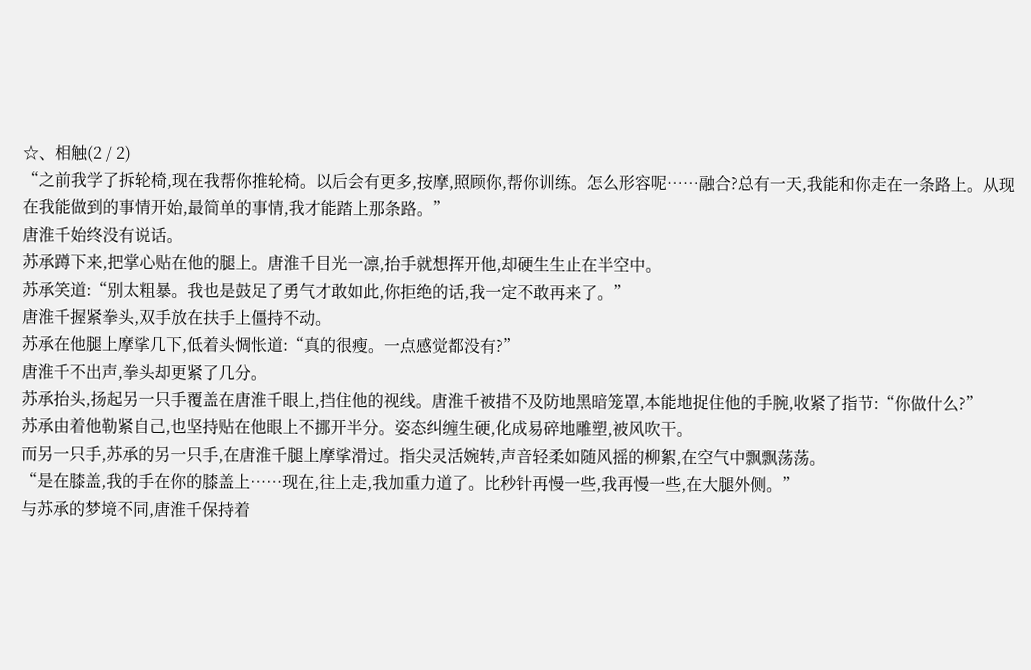☆、相触(2 / 2)
“之前我学了拆轮椅,现在我帮你推轮椅。以后会有更多,按摩,照顾你,帮你训练。怎么形容呢……融合?总有一天,我能和你走在一条路上。从现在我能做到的事情开始,最简单的事情,我才能踏上那条路。”
唐淮千始终没有说话。
苏承蹲下来,把掌心贴在他的腿上。唐淮千目光一凛,抬手就想挥开他,却硬生生止在半空中。
苏承笑道:“别太粗暴。我也是鼓足了勇气才敢如此,你拒绝的话,我一定不敢再来了。”
唐淮千握紧拳头,双手放在扶手上僵持不动。
苏承在他腿上摩挲几下,低着头惆怅道:“真的很瘦。一点感觉都没有?”
唐淮千不出声,拳头却更紧了几分。
苏承抬头,扬起另一只手覆盖在唐淮千眼上,挡住他的视线。唐淮千被措不及防地黑暗笼罩,本能地捉住他的手腕,收紧了指节:“你做什么?”
苏承由着他勒紧自己,也坚持贴在他眼上不挪开半分。姿态纠缠生硬,化成易碎地雕塑,被风吹干。
而另一只手,苏承的另一只手,在唐淮千腿上摩挲滑过。指尖灵活婉转,声音轻柔如随风摇的柳絮,在空气中飘飘荡荡。
“是在膝盖,我的手在你的膝盖上……现在,往上走,我加重力道了。比秒针再慢一些,我再慢一些,在大腿外侧。”
与苏承的梦境不同,唐淮千保持着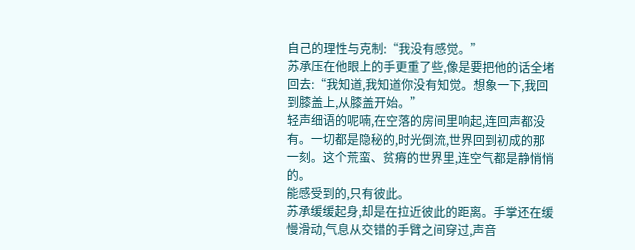自己的理性与克制:“我没有感觉。”
苏承压在他眼上的手更重了些,像是要把他的话全堵回去:“我知道,我知道你没有知觉。想象一下,我回到膝盖上,从膝盖开始。”
轻声细语的呢喃,在空落的房间里响起,连回声都没有。一切都是隐秘的,时光倒流,世界回到初成的那一刻。这个荒蛮、贫瘠的世界里,连空气都是静悄悄的。
能感受到的,只有彼此。
苏承缓缓起身,却是在拉近彼此的距离。手掌还在缓慢滑动,气息从交错的手臂之间穿过,声音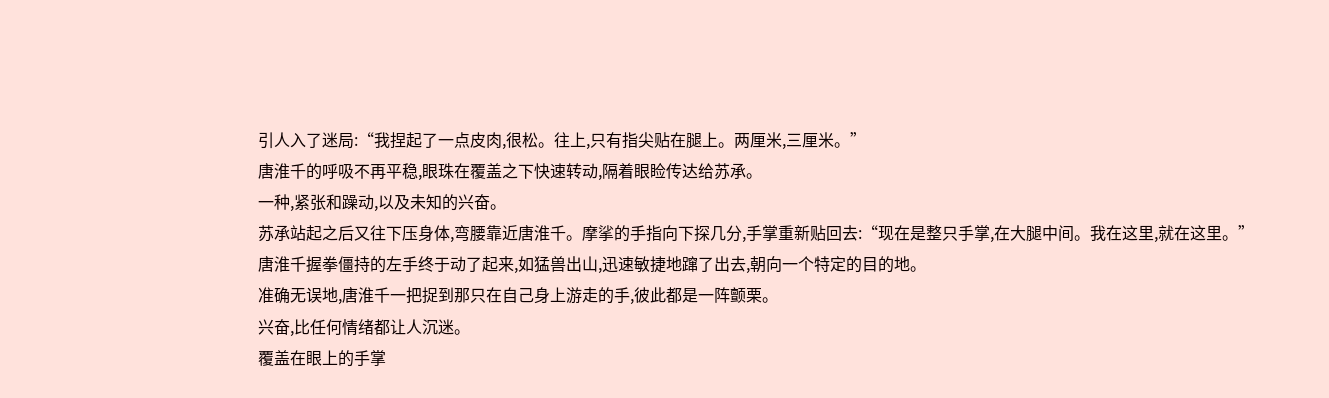引人入了迷局:“我捏起了一点皮肉,很松。往上,只有指尖贴在腿上。两厘米,三厘米。”
唐淮千的呼吸不再平稳,眼珠在覆盖之下快速转动,隔着眼睑传达给苏承。
一种,紧张和躁动,以及未知的兴奋。
苏承站起之后又往下压身体,弯腰靠近唐淮千。摩挲的手指向下探几分,手掌重新贴回去:“现在是整只手掌,在大腿中间。我在这里,就在这里。”
唐淮千握拳僵持的左手终于动了起来,如猛兽出山,迅速敏捷地蹿了出去,朝向一个特定的目的地。
准确无误地,唐淮千一把捉到那只在自己身上游走的手,彼此都是一阵颤栗。
兴奋,比任何情绪都让人沉迷。
覆盖在眼上的手掌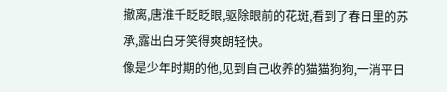撤离,唐淮千眨眨眼,驱除眼前的花斑,看到了春日里的苏承,露出白牙笑得爽朗轻快。
像是少年时期的他,见到自己收养的猫猫狗狗,一消平日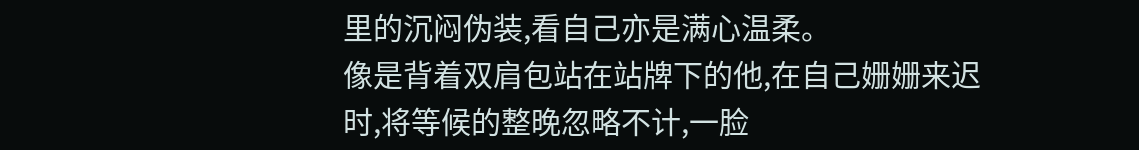里的沉闷伪装,看自己亦是满心温柔。
像是背着双肩包站在站牌下的他,在自己姗姗来迟时,将等候的整晚忽略不计,一脸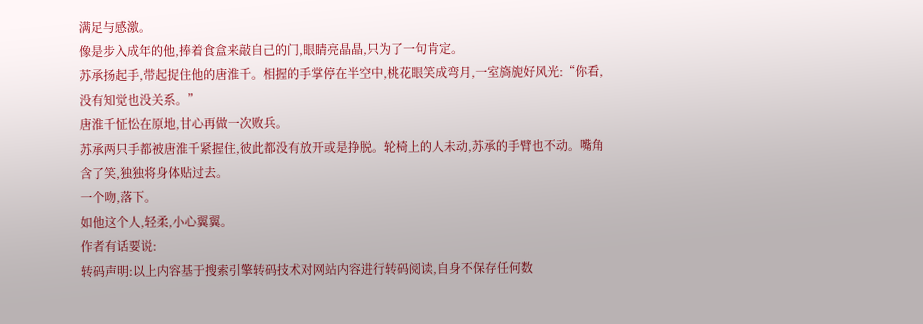满足与感激。
像是步入成年的他,捧着食盒来敲自己的门,眼睛亮晶晶,只为了一句肯定。
苏承扬起手,带起捉住他的唐淮千。相握的手掌停在半空中,桃花眼笑成弯月,一室旖旎好风光:“你看,没有知觉也没关系。”
唐淮千怔忪在原地,甘心再做一次败兵。
苏承两只手都被唐淮千紧握住,彼此都没有放开或是挣脱。轮椅上的人未动,苏承的手臂也不动。嘴角含了笑,独独将身体贴过去。
一个吻,落下。
如他这个人,轻柔,小心翼翼。
作者有话要说:
转码声明:以上内容基于搜索引擎转码技术对网站内容进行转码阅读,自身不保存任何数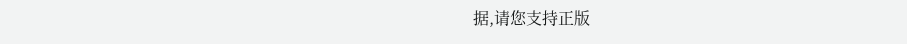据,请您支持正版